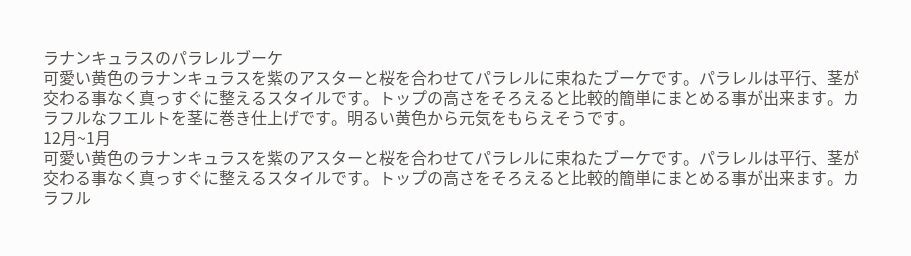ラナンキュラスのパラレルブーケ
可愛い黄色のラナンキュラスを紫のアスターと桜を合わせてパラレルに束ねたブーケです。パラレルは平行、茎が交わる事なく真っすぐに整えるスタイルです。トップの高さをそろえると比較的簡単にまとめる事が出来ます。カラフルなフエルトを茎に巻き仕上げです。明るい黄色から元気をもらえそうです。
12月~1月
可愛い黄色のラナンキュラスを紫のアスターと桜を合わせてパラレルに束ねたブーケです。パラレルは平行、茎が交わる事なく真っすぐに整えるスタイルです。トップの高さをそろえると比較的簡単にまとめる事が出来ます。カラフル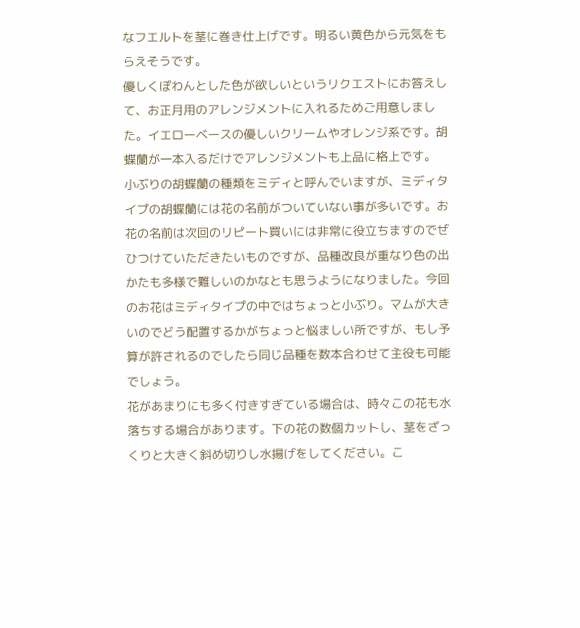なフエルトを茎に巻き仕上げです。明るい黄色から元気をもらえそうです。
優しくぽわんとした色が欲しいというリクエストにお答えして、お正月用のアレンジメントに入れるためご用意しました。イエローベースの優しいクリームやオレンジ系です。胡蝶蘭が一本入るだけでアレンジメントも上品に格上です。
小ぶりの胡蝶蘭の種類をミディと呼んでいますが、ミディタイプの胡蝶蘭には花の名前がついていない事が多いです。お花の名前は次回のリピート買いには非常に役立ちますのでぜひつけていただきたいものですが、品種改良が重なり色の出かたも多様で難しいのかなとも思うようになりました。今回のお花はミディタイプの中ではちょっと小ぶり。マムが大きいのでどう配置するかがちょっと悩ましい所ですが、もし予算が許されるのでしたら同じ品種を数本合わせて主役も可能でしょう。
花があまりにも多く付きすぎている場合は、時々この花も水落ちする場合があります。下の花の数個カットし、茎をざっくりと大きく斜め切りし水揚げをしてください。こ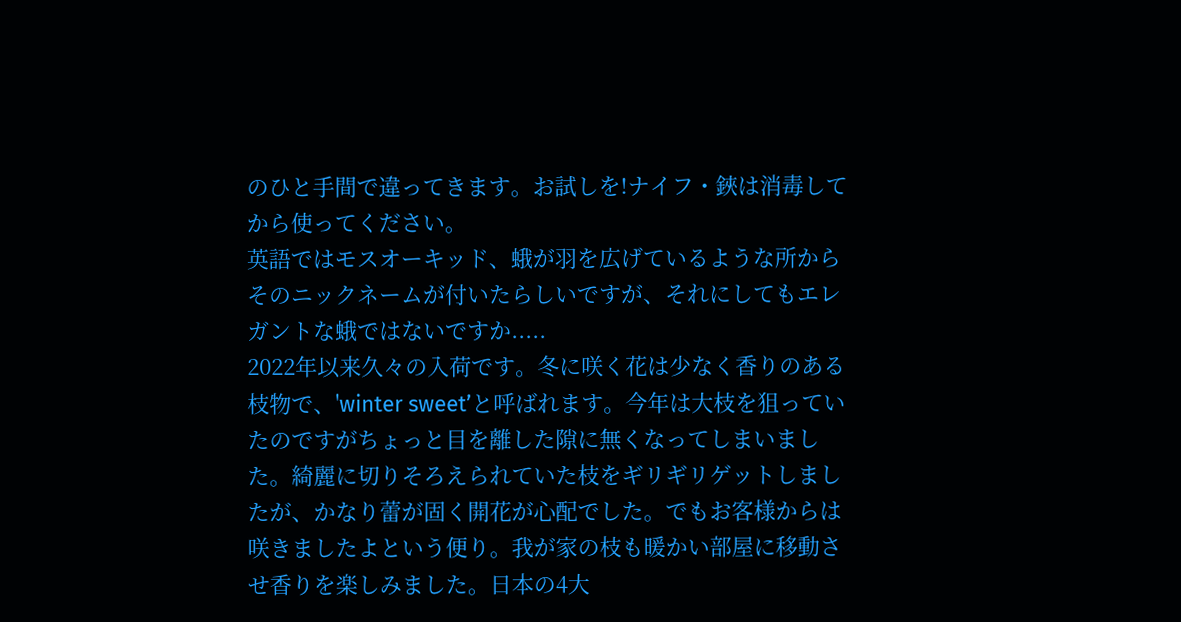のひと手間で違ってきます。お試しを!ナイフ・鋏は消毒してから使ってください。
英語ではモスオーキッド、蛾が羽を広げているような所からそのニックネームが付いたらしいですが、それにしてもエレガントな蛾ではないですか.....
2022年以来久々の入荷です。冬に咲く花は少なく香りのある枝物で、'winter sweet’と呼ばれます。今年は大枝を狙っていたのですがちょっと目を離した隙に無くなってしまいました。綺麗に切りそろえられていた枝をギリギリゲットしましたが、かなり蕾が固く開花が心配でした。でもお客様からは咲きましたよという便り。我が家の枝も暖かい部屋に移動させ香りを楽しみました。日本の4大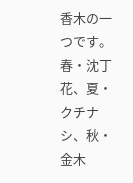香木の一つです。春・沈丁花、夏・クチナシ、秋・金木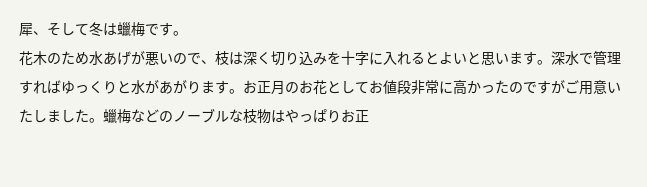犀、そして冬は蠟梅です。
花木のため水あげが悪いので、枝は深く切り込みを十字に入れるとよいと思います。深水で管理すればゆっくりと水があがります。お正月のお花としてお値段非常に高かったのですがご用意いたしました。蠟梅などのノーブルな枝物はやっぱりお正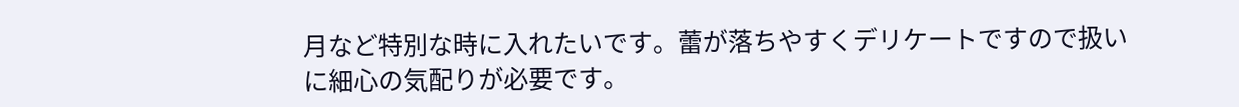月など特別な時に入れたいです。蕾が落ちやすくデリケートですので扱いに細心の気配りが必要です。